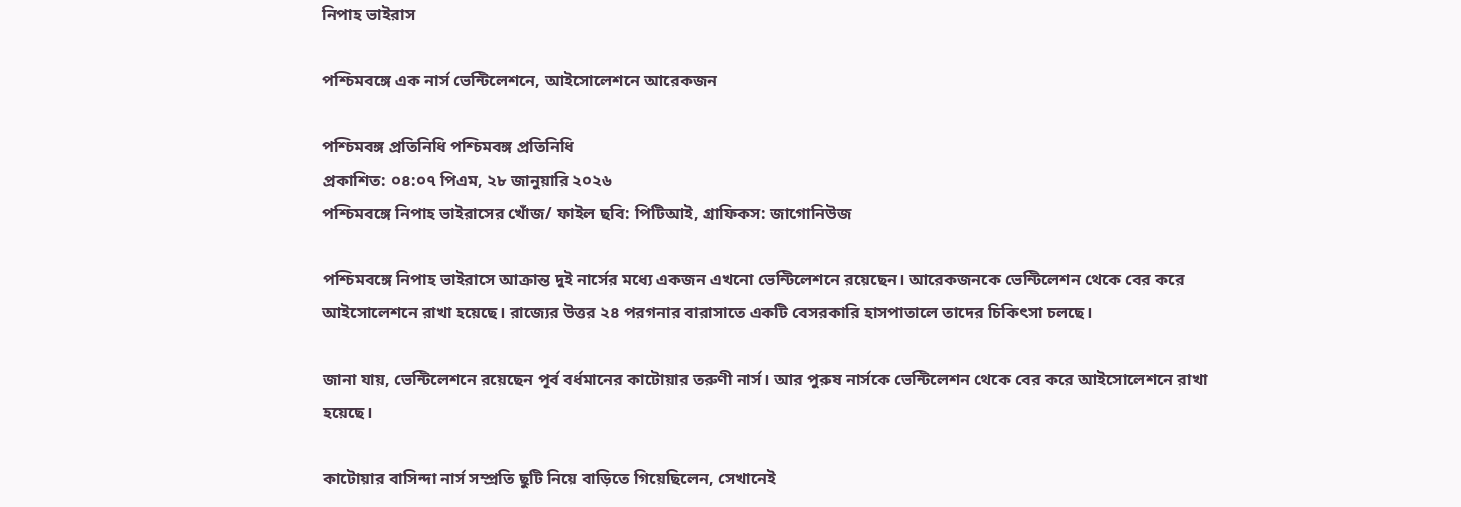নিপাহ ভাইরাস

পশ্চিমবঙ্গে এক নার্স ভেন্টিলেশনে, আইসোলেশনে আরেকজন

পশ্চিমবঙ্গ প্রতিনিধি পশ্চিমবঙ্গ প্রতিনিধি
প্রকাশিত: ০৪:০৭ পিএম, ২৮ জানুয়ারি ২০২৬
পশ্চিমবঙ্গে নিপাহ ভাইরাসের খোঁজ/ ফাইল ছবি: পিটিআই, গ্রাফিকস: জাগোনিউজ

পশ্চিমবঙ্গে নিপাহ ভাইরাসে আক্রান্ত দুই নার্সের মধ্যে একজন এখনো ভেন্টিলেশনে রয়েছেন। আরেকজনকে ভেন্টিলেশন থেকে বের করে আইসোলেশনে রাখা হয়েছে। রাজ্যের উত্তর ২৪ পরগনার বারাসাতে একটি বেসরকারি হাসপাতালে তাদের চিকিৎসা চলছে।

জানা যায়, ভেন্টিলেশনে রয়েছেন পূর্ব বর্ধমানের কাটোয়ার তরুণী নার্স। আর পুরুষ নার্সকে ভেন্টিলেশন থেকে বের করে আইসোলেশনে রাখা হয়েছে।

কাটোয়ার বাসিন্দা নার্স সম্প্রতি ছুটি নিয়ে বাড়িতে গিয়েছিলেন, সেখানেই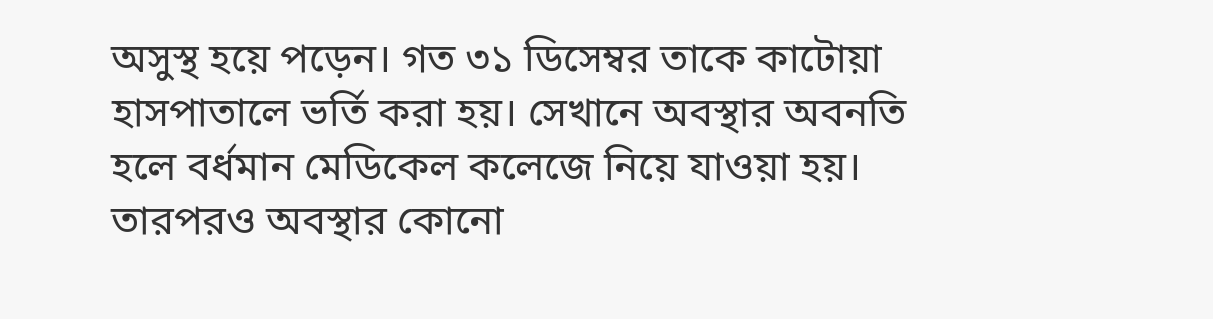অসুস্থ হয়ে পড়েন। গত ৩১ ডিসেম্বর তাকে কাটোয়া হাসপাতালে ভর্তি করা হয়। সেখানে অবস্থার অবনতি হলে বর্ধমান মেডিকেল কলেজে নিয়ে যাওয়া হয়। তারপরও অবস্থার কোনো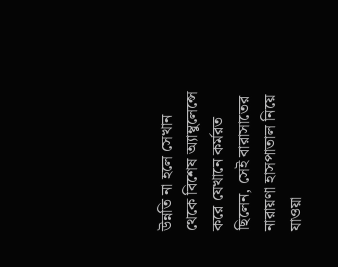উন্নতি না হলে সেখান থেকে বিশেষ অ্যাম্বুলেন্সে করে যেখানে কর্মরত ছিলেন, সেই বারাসাতের নারায়ণা হাসপাতাল নিয়ে যাওয়া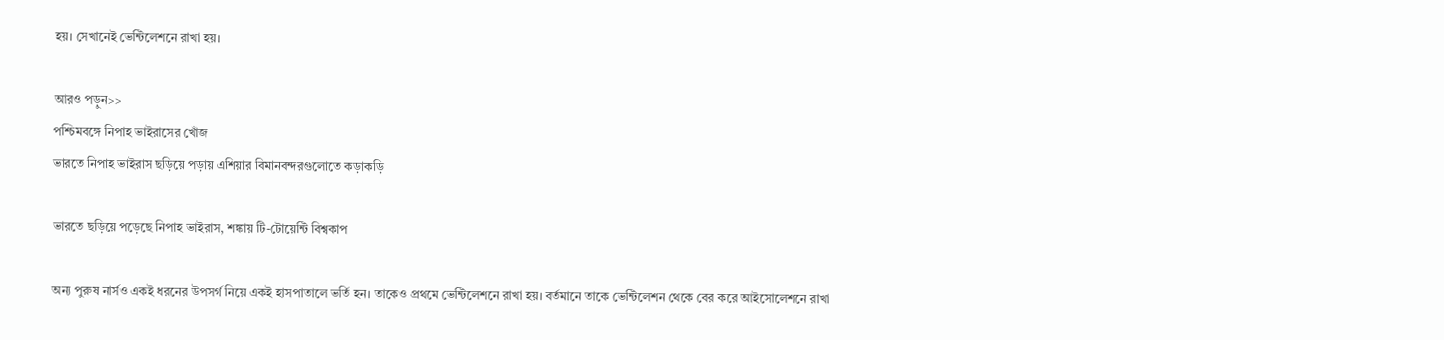হয়। সেখানেই ভেন্টিলেশনে রাখা হয়।

আরও পড়ুন>>
পশ্চিমবঙ্গে নিপাহ ভাইরাসের খোঁজ
ভারতে নিপাহ ভাইরাস ছড়িয়ে পড়ায় এশিয়ার বিমানবন্দরগুলোতে কড়াকড়ি

ভারতে ছড়িয়ে পড়েছে নিপাহ ভাইরাস, শঙ্কায় টি-টোয়েন্টি বিশ্বকাপ

অন্য পুরুষ নার্সও একই ধরনের উপসর্গ নিয়ে একই হাসপাতালে ভর্তি হন। তাকেও প্রথমে ভেন্টিলেশনে রাখা হয়। বর্তমানে তাকে ভেন্টিলেশন থেকে বের করে আইসোলেশনে রাখা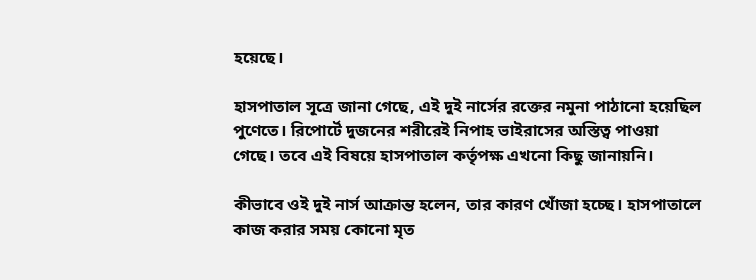হয়েছে।

হাসপাতাল সূত্রে জানা গেছে, এই দুই নার্সের রক্তের নমুনা পাঠানো হয়েছিল পুণেতে। রিপোর্টে দুজনের শরীরেই নিপাহ ভাইরাসের অস্তিত্ব পাওয়া গেছে। তবে এই বিষয়ে হাসপাতাল কর্তৃপক্ষ এখনো কিছু জানায়নি।

কীভাবে ওই দুই নার্স আক্রান্ত হলেন, তার কারণ খোঁজা হচ্ছে। হাসপাতালে কাজ করার সময় কোনো মৃত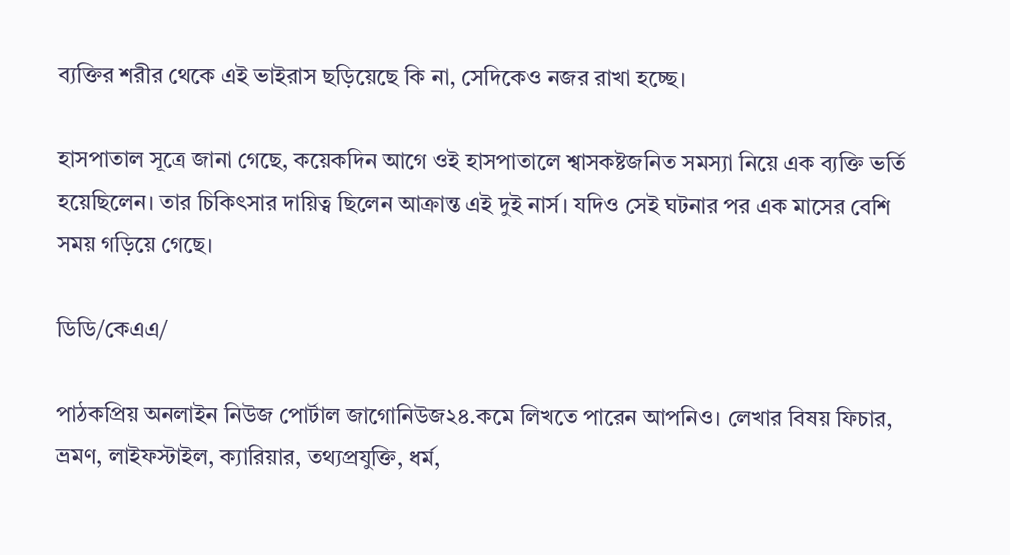ব্যক্তির শরীর থেকে এই ভাইরাস ছড়িয়েছে কি না, সেদিকেও নজর রাখা হচ্ছে।

হাসপাতাল সূত্রে জানা গেছে, কয়েকদিন আগে ওই হাসপাতালে শ্বাসকষ্টজনিত সমস্যা নিয়ে এক ব্যক্তি ভর্তি হয়েছিলেন। তার চিকিৎসার দায়িত্ব ছিলেন আক্রান্ত এই দুই নার্স। যদিও সেই ঘটনার পর এক মাসের বেশি সময় গড়িয়ে গেছে।

ডিডি/কেএএ/

পাঠকপ্রিয় অনলাইন নিউজ পোর্টাল জাগোনিউজ২৪.কমে লিখতে পারেন আপনিও। লেখার বিষয় ফিচার, ভ্রমণ, লাইফস্টাইল, ক্যারিয়ার, তথ্যপ্রযুক্তি, ধর্ম,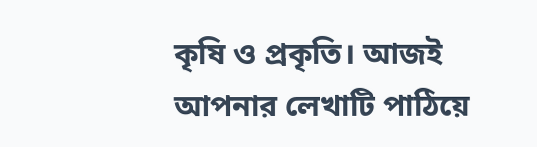কৃষি ও প্রকৃতি। আজই আপনার লেখাটি পাঠিয়ে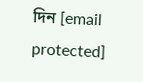দিন [email protected]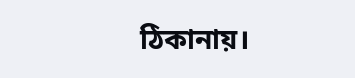ঠিকানায়।